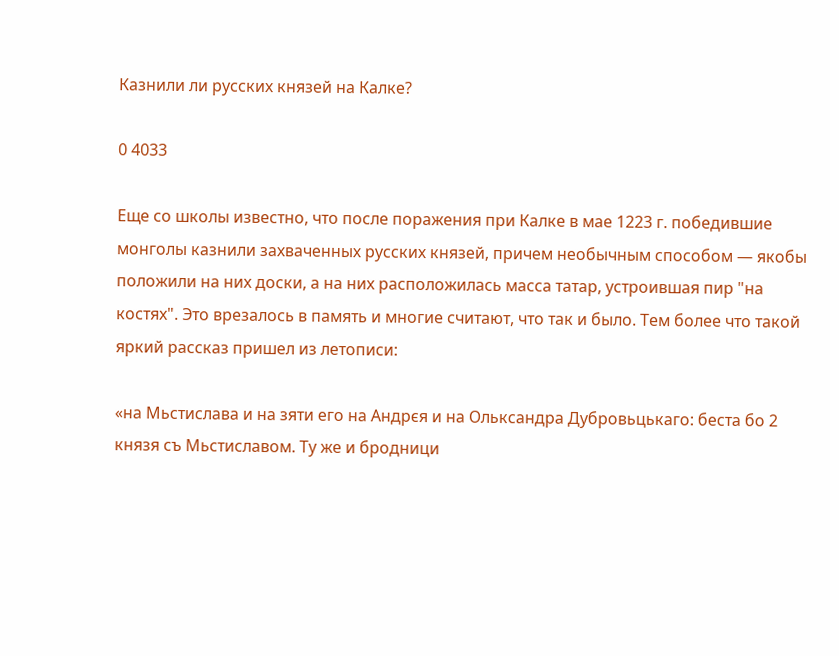Казнили ли русских князей на Калке?

0 4033

Еще со школы известно, что после поражения при Калке в мае 1223 г. победившие монголы казнили захваченных русских князей, причем необычным способом — якобы положили на них доски, а на них расположилась масса татар, устроившая пир "на костях". Это врезалось в память и многие считают, что так и было. Тем более что такой яркий рассказ пришел из летописи:

«на Мьстислава и на зяти его на Андрєя и на Ольксандра Дубровьцькаго: беста бо 2 князя съ Мьстиславом. Ту же и бродници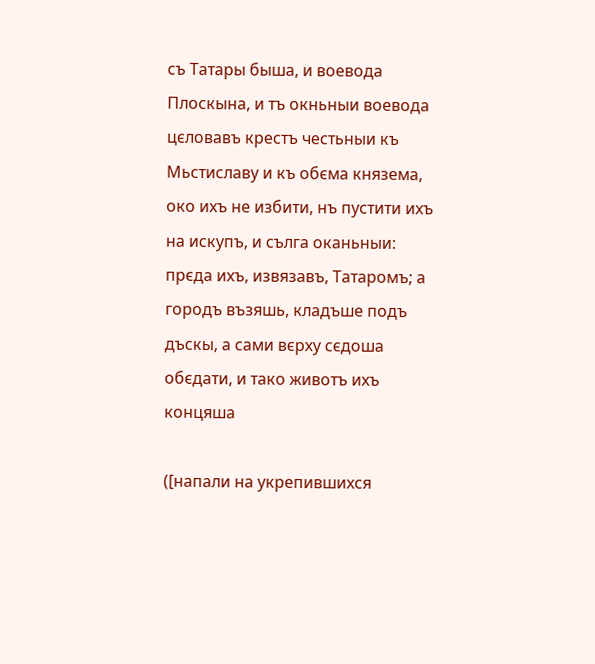съ Татары быша, и воевода Плоскына, и тъ окньныи воевода цєловавъ крестъ честьныи къ Мьстиславу и къ обєма князема, око ихъ не избити, нъ пустити ихъ на искупъ, и сълга оканьныи: прєда ихъ, извязавъ, Татаромъ; а городъ възяшь, кладъше подъ дъскы, а сами вєрху сєдоша обєдати, и тако животъ ихъ концяша

([напали на укрепившихся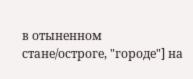в отыненном стане/остроге, "городе"] на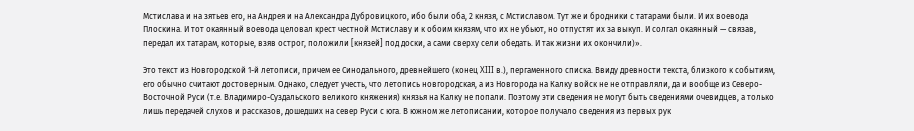Мстислава и на зятьев его, на Андрея и на Александра Дубровицкого, ибо были оба, 2 князя, с Мстиславом. Тут же и бродники с татарами были. И их воевода Плоскина. И тот окаянный воевода целовал крест честной Мстиславу и к обоим князям, что их не убьют, но отпустят их за выкуп. И солгал окаянный — связав, передал их татарам, которые, взяв острог, положили [князей] под доски, а сами сверху сели обедать. И так жизни их окончили)».

Это текст из Новгородской 1-й летописи, причем ее Синодального, древнейшего (конец XIII в.), пергаменного списка. Ввиду древности текста, близкого к событиям, его обычно считают достоверным. Однако, следует учесть, что летопись новгородская, а из Новгорода на Калку войск не не отправляли, да и вообще из Северо-Восточной Руси (т.е. Владимиро-Суздальского великого княжения) князья на Калку не попали. Поэтому эти сведения не могут быть сведениями очевидцев, а только лишь передачей слухов и рассказов, дошедших на север Руси с юга. В южном же летописании, которое получало сведения из первых рук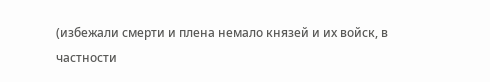(избежали смерти и плена немало князей и их войск, в частности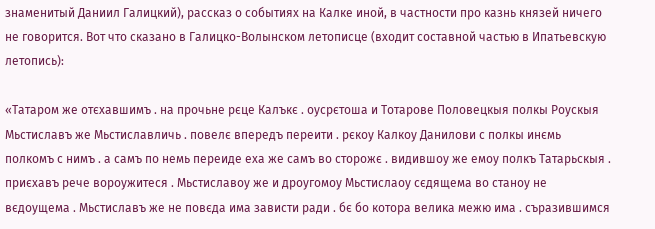знаменитый Даниил Галицкий), рассказ о событиях на Калке иной, в частности про казнь князей ничего не говорится. Вот что сказано в Галицко-Волынском летописце (входит составной частью в Ипатьевскую летопись):

«Татаром же отєхавшимъ . на прочьне рєце Калъкє . оусрєтоша и Тотарове Половецкыя полкы Роускыя Мьстиславъ же Мьстиславличь . повелє впередъ переити . рєкоу Калкоу Данилови с полкы инємь полкомъ с нимъ . а самъ по немь переиде еха же самъ во сторожє . видившоу же емоу полкъ Татарьскыя . приєхавъ рече вороужитеся . Мьстиславоу же и дроугомоу Мьстислаоу сєдящема во станоу не вєдоущема . Мьстиславъ же не повєда има зависти ради . бє бо котора велика межю има . съразившимся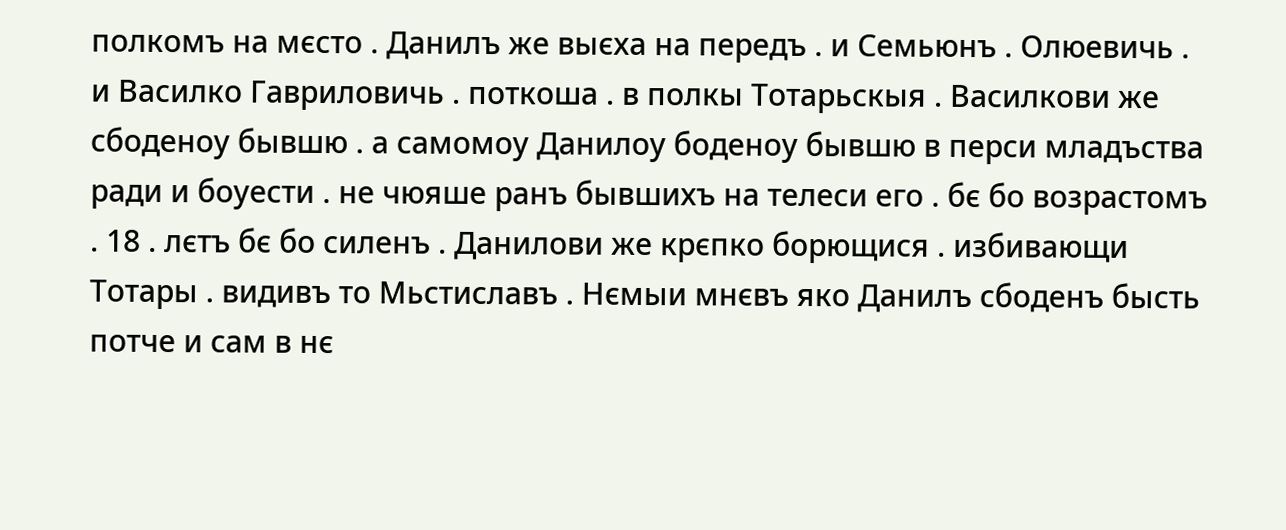полкомъ на мєсто . Данилъ же выєха на передъ . и Семьюнъ . Олюевичь . и Василко Гавриловичь . поткоша . в полкы Тотарьскыя . Василкови же сбоденоу бывшю . а самомоу Данилоу боденоу бывшю в перси младъства ради и боуести . не чюяше ранъ бывшихъ на телеси его . бє бо возрастомъ . 18 . лєтъ бє бо силенъ . Данилови же крєпко борющися . избивающи Тотары . видивъ то Мьстиславъ . Нємыи мнєвъ яко Данилъ сбоденъ бысть потче и сам в нє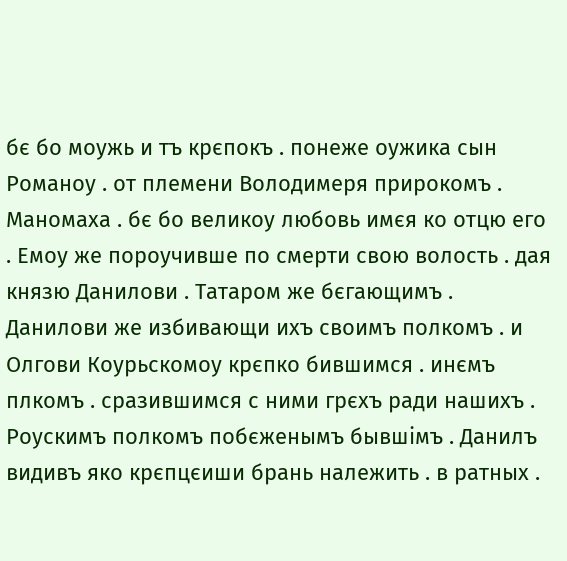бє бо моужь и тъ крєпокъ . понеже оужика сын Романоу . от племени Володимеря прирокомъ . Маномаха . бє бо великоу любовь имєя ко отцю его . Емоу же пороучивше по смерти свою волость . дая князю Данилови . Татаром же бєгающимъ . Данилови же избивающи ихъ своимъ полкомъ . и Олгови Коурьскомоу крєпко бившимся . инємъ плкомъ . сразившимся с ними грєхъ ради нашихъ . Роускимъ полкомъ побєженымъ бывшімъ . Данилъ видивъ яко крєпцєиши брань належить . в ратных .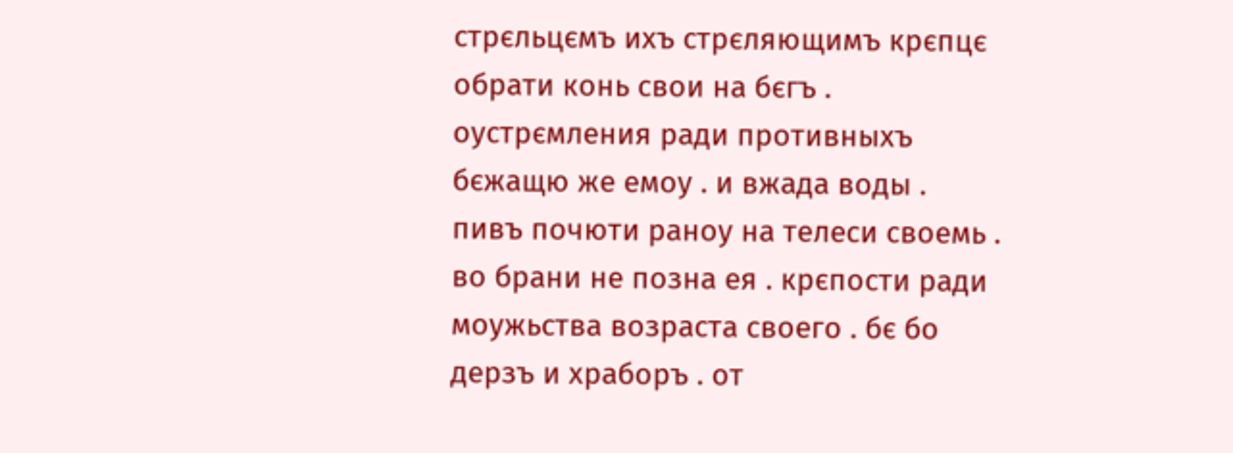стрєльцємъ ихъ стрєляющимъ крєпцє обрати конь свои на бєгъ . оустрємления ради противныхъ бєжащю же емоу . и вжада воды . пивъ почюти раноу на телеси своемь . во брани не позна ея . крєпости ради моужьства возраста своего . бє бо дерзъ и храборъ . от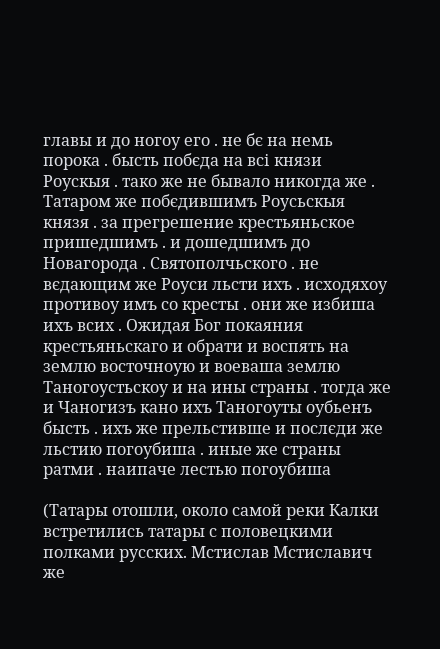главы и до ногоу его . не бє на немь порока . бысть побєда на всі князи Роускыя . тако же не бывало никогда же . Татаром же побєдившимъ Роусьскыя князя . за прегрешение крестьяньское пришедшимъ . и дошедшимъ до Новагорода . Святополчьского . не вєдающим же Роуси льсти ихъ . исходяхоу противоу имъ со кресты . они же избиша ихъ всих . Ожидая Бог покаяния крестьяньскаго и обрати и воспять на землю восточноую и воеваша землю Таногоустьскоу и на ины страны . тогда же и Чаногизъ кано ихъ Таногоуты оубьенъ бысть . ихъ же прельстивше и послєди же льстию погоубиша . иные же страны ратми . наипаче лестью погоубиша

(Татары отошли, около самой реки Калки встретились татары с половецкими полками русских. Мстислав Мстиславич же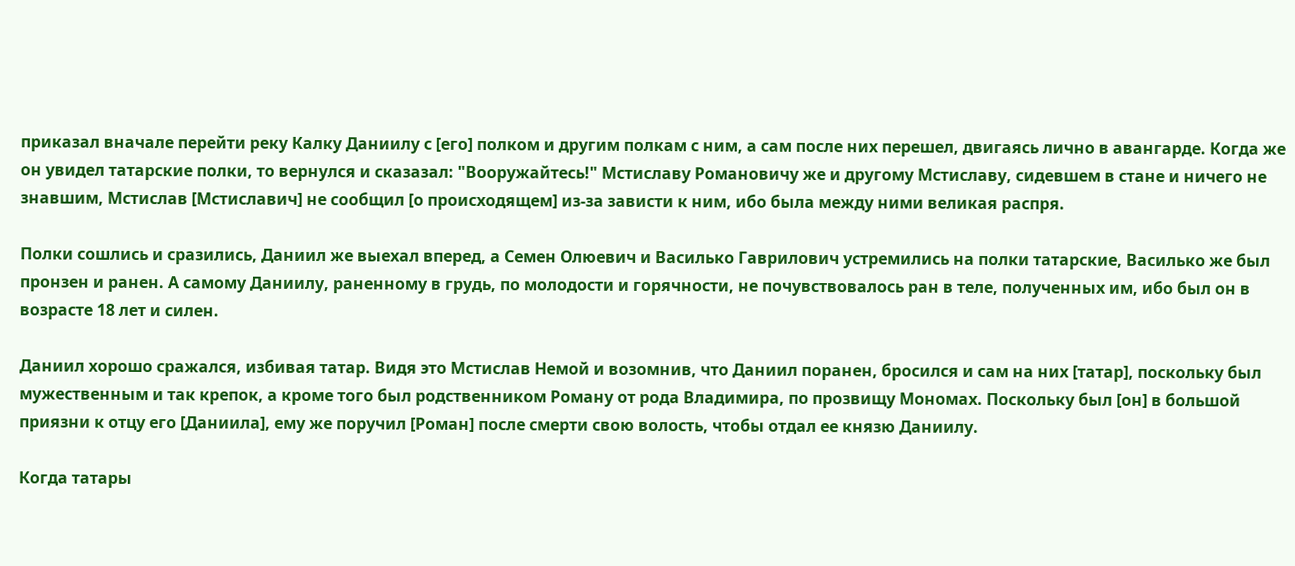приказал вначале перейти реку Калку Даниилу с [его] полком и другим полкам с ним, а сам после них перешел, двигаясь лично в авангарде. Когда же он увидел татарские полки, то вернулся и сказазал: "Вооружайтесь!" Мстиславу Романовичу же и другому Мстиславу, сидевшем в стане и ничего не знавшим, Мстислав [Мстиславич] не сообщил [о происходящем] из-за зависти к ним, ибо была между ними великая распря.

Полки сошлись и сразились, Даниил же выехал вперед, а Семен Олюевич и Василько Гаврилович устремились на полки татарские, Василько же был пронзен и ранен. А самому Даниилу, раненному в грудь, по молодости и горячности, не почувствовалось ран в теле, полученных им, ибо был он в возрасте 18 лет и силен.

Даниил хорошо сражался, избивая татар. Видя это Мстислав Немой и возомнив, что Даниил поранен, бросился и сам на них [татар], поскольку был мужественным и так крепок, а кроме того был родственником Роману от рода Владимира, по прозвищу Мономах. Поскольку был [он] в большой приязни к отцу его [Даниила], ему же поручил [Роман] после смерти свою волость, чтобы отдал ее князю Даниилу.

Когда татары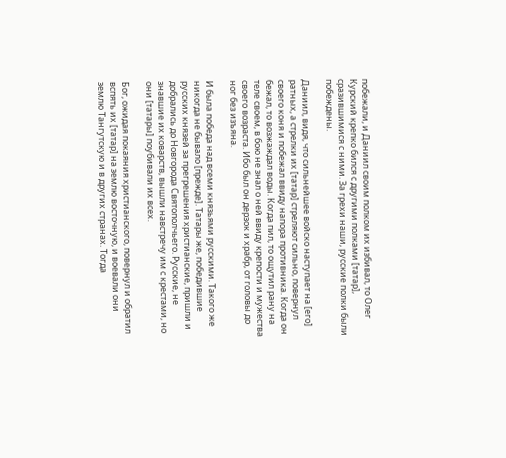побежали, и Даниил своим полком их избивал, то Олег Курский крепко бился с другими полками [татар], сразившимися с ними. За грехи наши, русские полки были побеждены.

Даниил, видя, что сильнейшее войско наступает на [его] ратных, а стрелки их [татар] стреляют сильно, повернул своего коня и побежал ввиду напора противника. Когда он бежал, то возжаждал воды. Когда пил, то ощутил рану на теле своем, в бою не знал о ней ввиду крепости и мужества своего возраста. Ибо был он дерзок и храбр, от головы до ног без изъяна.

И была победа над всеми князьями русскими. Такого же никогда не бывало [прежде]. Татары же, победившие русских князей за прегрешения христианские, пришли и добрались до Новгорода Святополчьего. Русские, не знавшие их коварств, вышли навстречу им с крестами, но они [татары] поубивали их всех.

Бог, ожидая покаяния христианского, повернул и обратил вспять их [татар] на землю восточную, и воевали они землю Тангутскую и в других странах. Тогда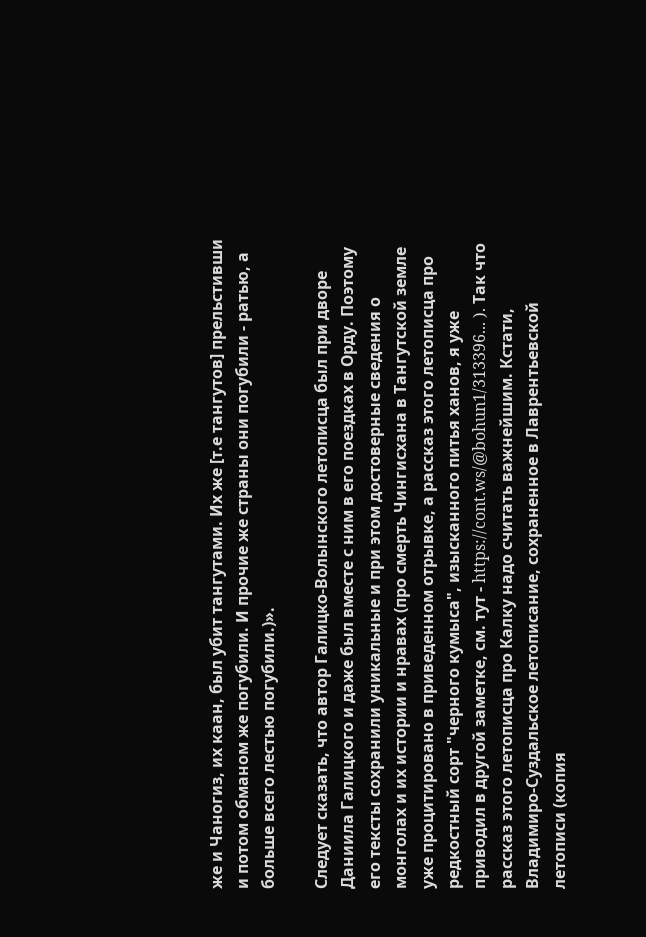же и Чаногиз, их каан, был убит тангутами. Их же [т.е тангутов] прельстивши и потом обманом же погубили. И прочие же страны они погубили - ратью, а больше всего лестью погубили.)».

Следует сказать, что автор Галицко-Волынского летописца был при дворе Даниила Галицкого и даже был вместе с ним в его поездках в Орду. Поэтому его тексты сохранили уникальные и при этом достоверные сведения о монголах и их истории и нравах (про смерть Чингисхана в Тангутской земле уже процитировано в приведенном отрывке, а рассказ этого летописца про редкостный сорт "черного кумыса", изысканного питья ханов, я уже приводил в другой заметке, см. тут - https://cont.ws/@bohun1/313396... ). Так что рассказ этого летописца про Калку надо считать важнейшим. Кстати, Владимиро-Суздальское летописание, сохраненное в Лаврентьевской летописи (копия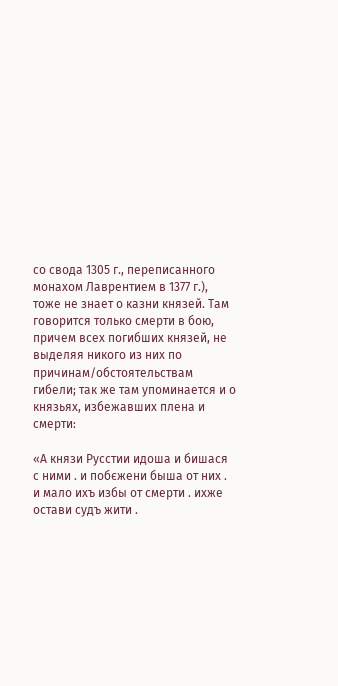со свода 1305 г., переписанного монахом Лаврентием в 1377 г.), тоже не знает о казни князей. Там говорится только смерти в бою, причем всех погибших князей, не выделяя никого из них по причинам/обстоятельствам гибели; так же там упоминается и о князьях, избежавших плена и смерти:

«А князи Русстии идоша и бишася с ними . и побєжени быша от них . и мало ихъ избы от смерти . ихже остави судъ жити .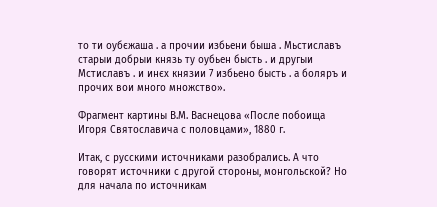то ти оубєжаша . а прочии избьени быша . Мьстиславъ старыи добрыи князь ту оубьен бысть . и другыи Мстиславъ . и инєх князии 7 избьено бысть . а боляръ и прочих вои много множство».

Фрагмент картины В.М. Васнецова «После побоища Игоря Святославича с половцами», 1880 г.

Итак, с русскими источниками разобрались. А что говорят источники с другой стороны, монгольской? Но для начала по источникам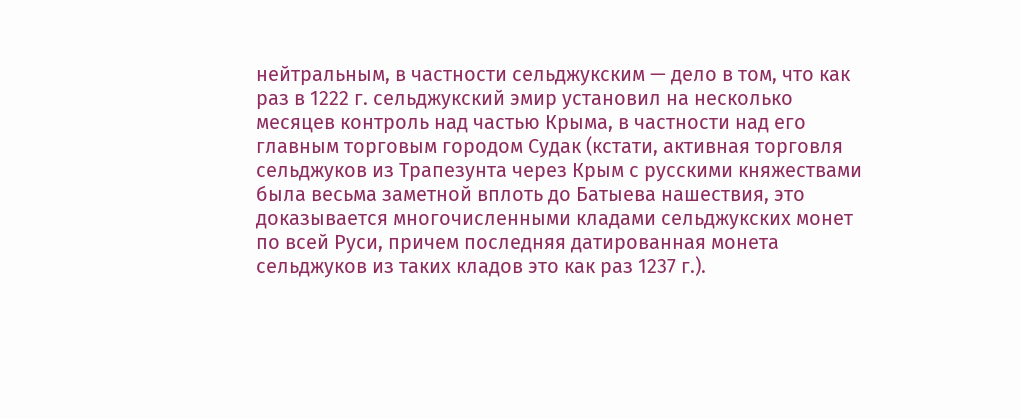нейтральным, в частности сельджукским — дело в том, что как раз в 1222 г. сельджукский эмир установил на несколько месяцев контроль над частью Крыма, в частности над его главным торговым городом Судак (кстати, активная торговля сельджуков из Трапезунта через Крым с русскими княжествами была весьма заметной вплоть до Батыева нашествия, это доказывается многочисленными кладами сельджукских монет по всей Руси, причем последняя датированная монета сельджуков из таких кладов это как раз 1237 г.).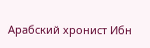Арабский хронист Ибн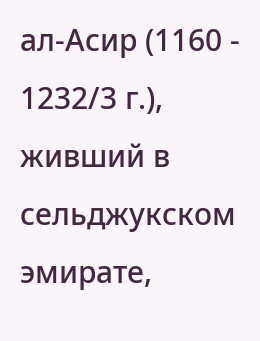ал-Асир (1160 - 1232/3 г.), живший в сельджукском эмирате,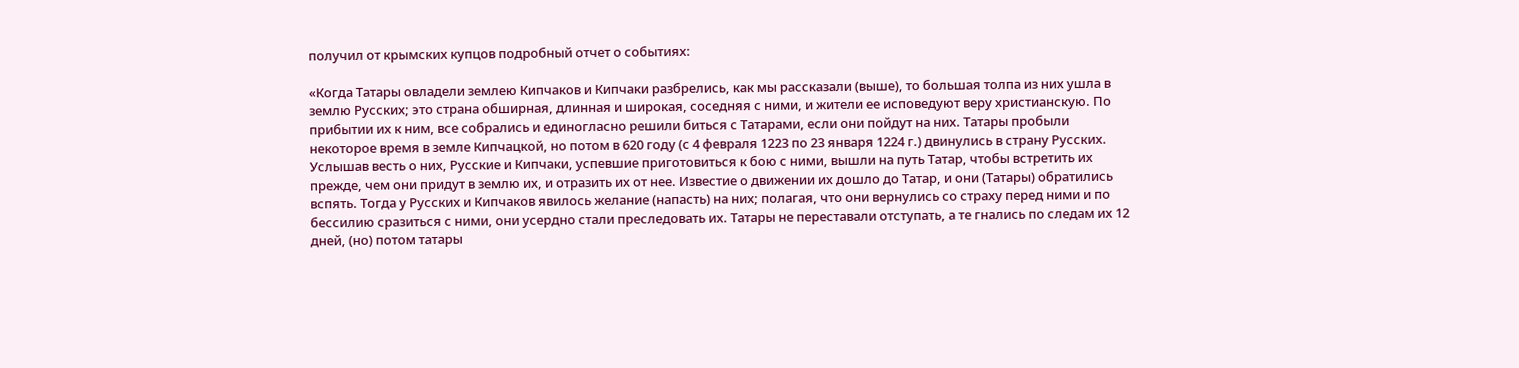получил от крымских купцов подробный отчет о событиях:

«Когда Татары овладели землею Кипчаков и Кипчаки разбрелись, как мы рассказали (выше), то большая толпа из них ушла в землю Русских; это страна обширная, длинная и широкая, соседняя с ними, и жители ее исповедуют веру христианскую. По прибытии их к ним, все собрались и единогласно решили биться с Татарами, если они пойдут на них. Татары пробыли некоторое время в земле Кипчацкой, но потом в 620 году (с 4 февраля 1223 по 23 января 1224 г.) двинулись в страну Русских. Услышав весть о них, Русские и Кипчаки, успевшие приготовиться к бою с ними, вышли на путь Татар, чтобы встретить их прежде, чем они придут в землю их, и отразить их от нее. Известие о движении их дошло до Татар, и они (Татары) обратились вспять. Тогда у Русских и Кипчаков явилось желание (напасть) на них; полагая, что они вернулись со страху перед ними и по бессилию сразиться с ними, они усердно стали преследовать их. Татары не переставали отступать, а те гнались по следам их 12 дней, (но) потом татары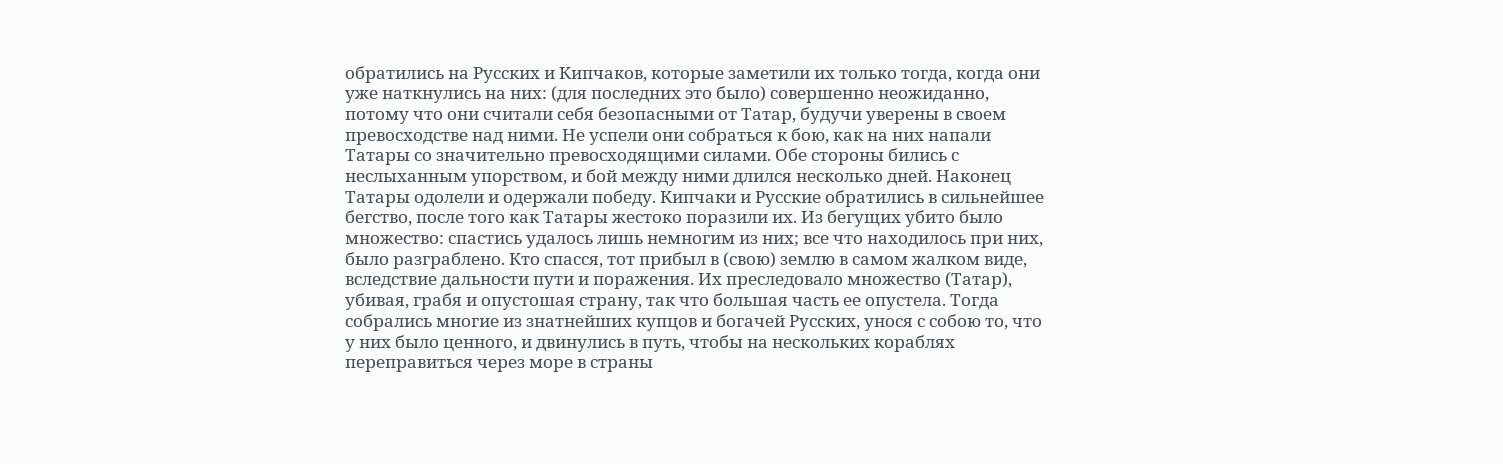обратились на Русских и Кипчаков, которые заметили их только тогда, когда они уже наткнулись на них: (для последних это было) совершенно неожиданно, потому что они считали себя безопасными от Татар, будучи уверены в своем превосходстве над ними. Не успели они собраться к бою, как на них напали Татары со значительно превосходящими силами. Обе стороны бились с неслыханным упорством, и бой между ними длился несколько дней. Наконец Татары одолели и одержали победу. Кипчаки и Русские обратились в сильнейшее бегство, после того как Татары жестоко поразили их. Из бегущих убито было множество: спастись удалось лишь немногим из них; все что находилось при них, было разграблено. Кто спасся, тот прибыл в (свою) землю в самом жалком виде, вследствие дальности пути и поражения. Их преследовало множество (Татар), убивая, грабя и опустошая страну, так что большая часть ее опустела. Тогда собрались многие из знатнейших купцов и богачей Русских, унося с собою то, что у них было ценного, и двинулись в путь, чтобы на нескольких кораблях переправиться через море в страны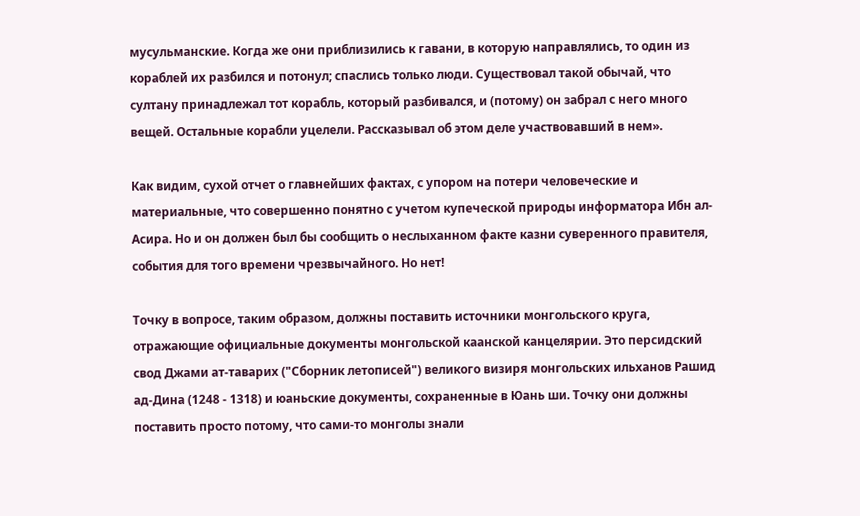мусульманские. Когда же они приблизились к гавани, в которую направлялись, то один из кораблей их разбился и потонул; спаслись только люди. Существовал такой обычай, что султану принадлежал тот корабль, который разбивался, и (потому) он забрал с него много вещей. Остальные корабли уцелели. Рассказывал об этом деле участвовавший в нем».

Как видим, сухой отчет о главнейших фактах, с упором на потери человеческие и материальные, что совершенно понятно с учетом купеческой природы информатора Ибн ал-Асира. Но и он должен был бы сообщить о неслыханном факте казни суверенного правителя, события для того времени чрезвычайного. Но нет!

Точку в вопросе, таким образом, должны поставить источники монгольского круга, отражающие официальные документы монгольской каанской канцелярии. Это персидский свод Джами ат-таварих ("Сборник летописей") великого визиря монгольских ильханов Рашид ад-Дина (1248 - 1318) и юаньские документы, сохраненные в Юань ши. Точку они должны поставить просто потому, что сами-то монголы знали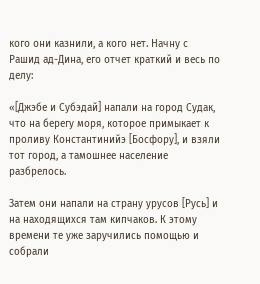кого они казнили, а кого нет. Начну с Рашид ад-Дина, его отчет краткий и весь по делу:

«[Джэбе и Субэдай] напали на город Судак, что на берегу моря, которое примыкает к проливу Константинийэ [Босфору], и взяли тот город, а тамошнее население разбрелось.

Затем они напали на страну урусов [Русь] и на находящихся там кипчаков. К этому времени те уже заручились помощью и собрали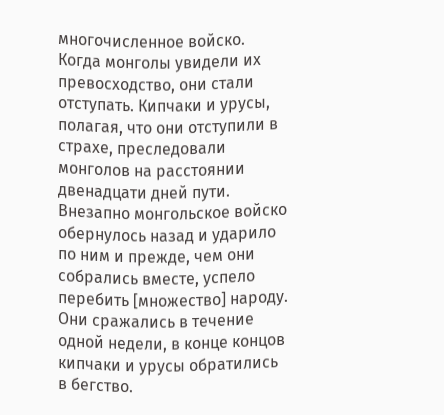многочисленное войско. Когда монголы увидели их превосходство, они стали отступать. Кипчаки и урусы, полагая, что они отступили в страхе, преследовали монголов на расстоянии двенадцати дней пути. Внезапно монгольское войско обернулось назад и ударило по ним и прежде, чем они собрались вместе, успело перебить [множество] народу. Они сражались в течение одной недели, в конце концов кипчаки и урусы обратились в бегство.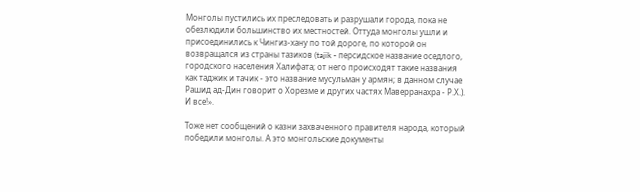Монголы пустились их преследовать и разрушали города, пока не обезлюдили большинство их местностей. Оттуда монголы ушли и присоединились к Чингиз-хану по той дороге, по которой он возвращался из страны тазиков (tajik - персидское название оседлого, городского населения Халифата; от него происходят такие названия как таджик и тачик - это название мусульман у армян; в данном случае Рашид ад-Дин говорит о Хорезме и других частях Маверранахра - Р.Х.). И все!».

Тоже нет сообщений о казни захваченного правителя народа, который победили монголы. А это монгольские документы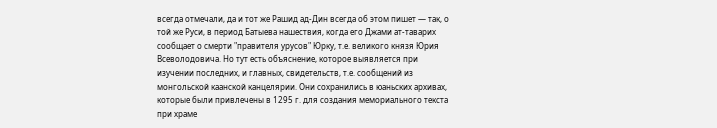всегда отмечали, да и тот же Рашид ад-Дин всегда об этом пишет — так, о той же Руси, в период Батыева нашествия, когда его Джами ат-таварих сообщает о смерти "правителя урусов" Юрку, т.е. великого князя Юрия Всеволодовича. Но тут есть объяснение, которое выявляется при изучении последних, и главных, свидетельств, т.е. сообщений из монгольской каанской канцелярии. Они сохранились в юаньских архивах, которые были привлечены в 1295 г. для создания мемориального текста при храме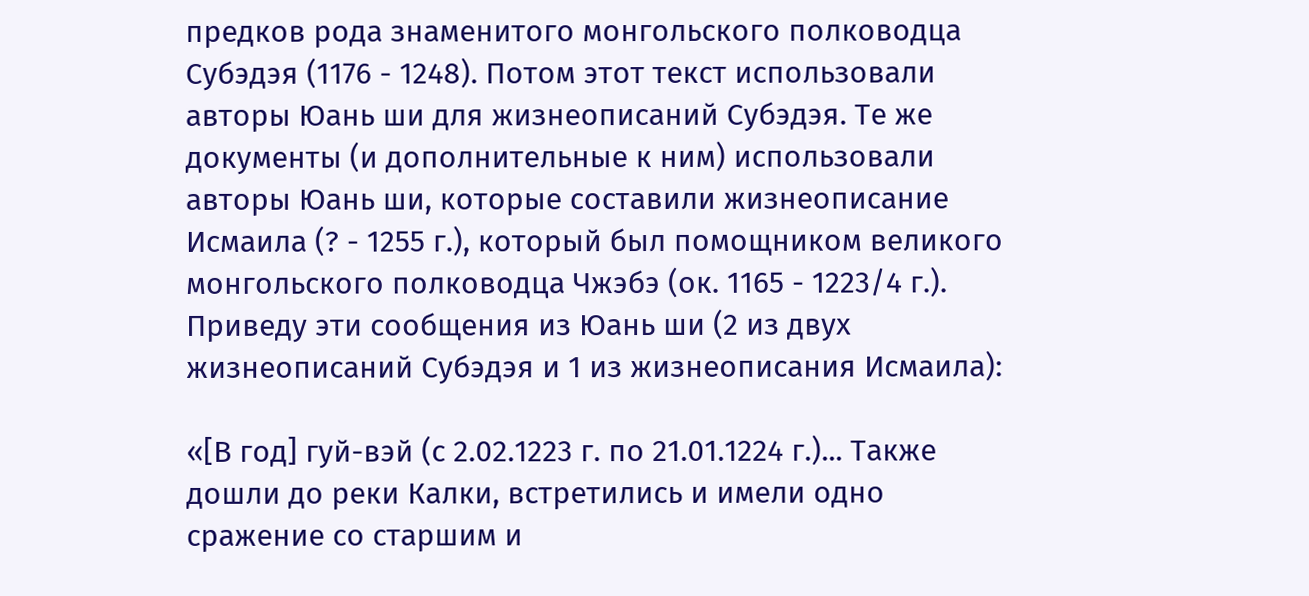предков рода знаменитого монгольского полководца Субэдэя (1176 - 1248). Потом этот текст использовали авторы Юань ши для жизнеописаний Субэдэя. Те же документы (и дополнительные к ним) использовали авторы Юань ши, которые составили жизнеописание Исмаила (? - 1255 г.), который был помощником великого монгольского полководца Чжэбэ (ок. 1165 - 1223/4 г.). Приведу эти сообщения из Юань ши (2 из двух жизнеописаний Субэдэя и 1 из жизнеописания Исмаила):

«[В год] гуй-вэй (с 2.02.1223 г. по 21.01.1224 г.)... Также дошли до реки Калки, встретились и имели одно сражение со старшим и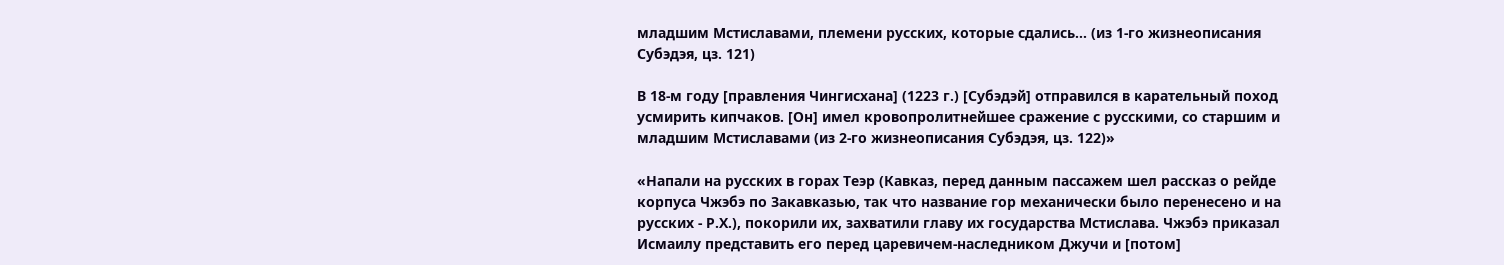младшим Мстиславами, племени русских, которые сдались... (из 1-го жизнеописания Субэдэя, цз. 121)

В 18-м году [правления Чингисхана] (1223 г.) [Субэдэй] отправился в карательный поход усмирить кипчаков. [Он] имел кровопролитнейшее сражение с русскими, со старшим и младшим Мстиславами (из 2-го жизнеописания Субэдэя, цз. 122)»

«Напали на русских в горах Теэр (Кавказ, перед данным пассажем шел рассказ о рейде корпуса Чжэбэ по Закавказью, так что название гор механически было перенесено и на русских - Р.Х.), покорили их, захватили главу их государства Мстислава. Чжэбэ приказал Исмаилу представить его перед царевичем-наследником Джучи и [потом]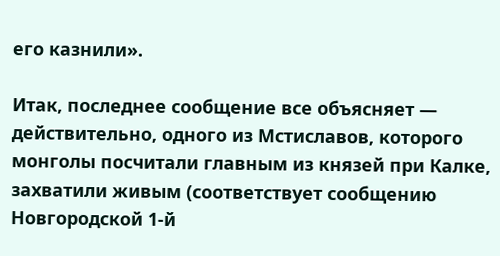его казнили».

Итак, последнее сообщение все объясняет — действительно, одного из Мстиславов, которого монголы посчитали главным из князей при Калке, захватили живым (соответствует сообщению Новгородской 1-й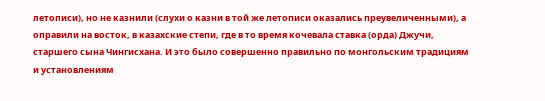летописи), но не казнили (слухи о казни в той же летописи оказались преувеличенными), а оправили на восток, в казахские степи, где в то время кочевала ставка (орда) Джучи, старшего сына Чингисхана. И это было совершенно правильно по монгольским традициям и установлениям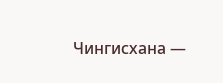Чингисхана —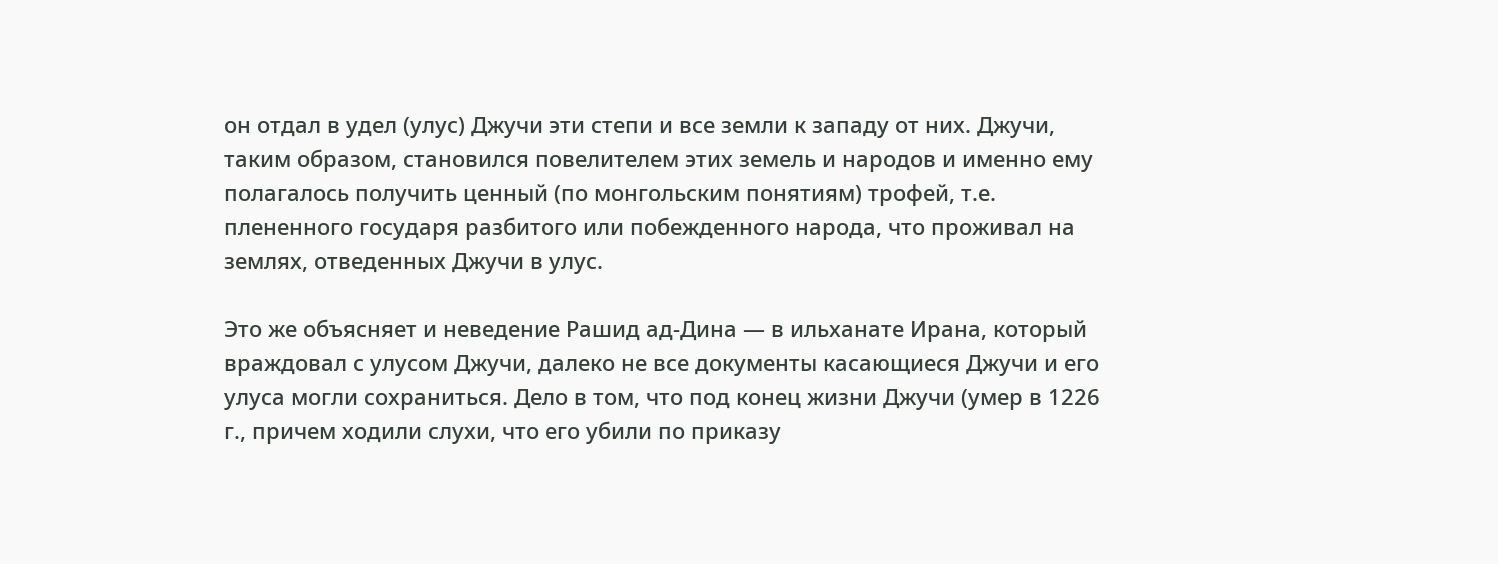он отдал в удел (улус) Джучи эти степи и все земли к западу от них. Джучи, таким образом, становился повелителем этих земель и народов и именно ему полагалось получить ценный (по монгольским понятиям) трофей, т.е. плененного государя разбитого или побежденного народа, что проживал на землях, отведенных Джучи в улус.

Это же объясняет и неведение Рашид ад-Дина — в ильханате Ирана, который враждовал с улусом Джучи, далеко не все документы касающиеся Джучи и его улуса могли сохраниться. Дело в том, что под конец жизни Джучи (умер в 1226 г., причем ходили слухи, что его убили по приказу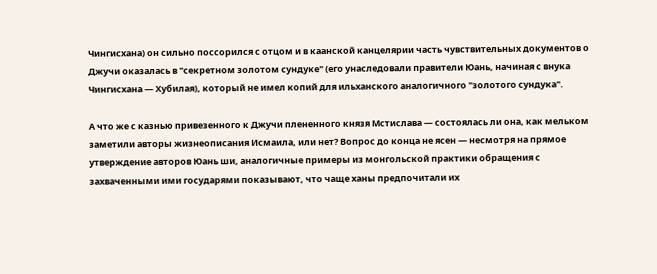Чингисхана) он сильно поссорился с отцом и в каанской канцелярии часть чувствительных документов о Джучи оказалась в "секретном золотом сундуке" (его унаследовали правители Юань, начиная с внука Чингисхана — Хубилая), который не имел копий для ильханского аналогичного "золотого сундука".

А что же с казнью привезенного к Джучи плененного князя Мстислава — состоялась ли она, как мельком заметили авторы жизнеописания Исмаила, или нет? Вопрос до конца не ясен — несмотря на прямое утверждение авторов Юань ши, аналогичные примеры из монгольской практики обращения с захваченными ими государями показывают, что чаще ханы предпочитали их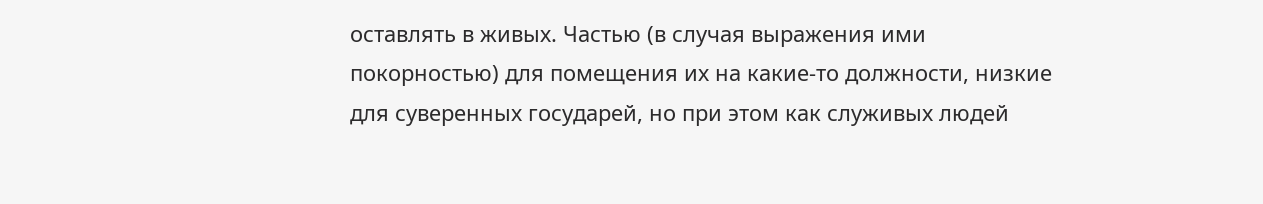оставлять в живых. Частью (в случая выражения ими покорностью) для помещения их на какие-то должности, низкие для суверенных государей, но при этом как служивых людей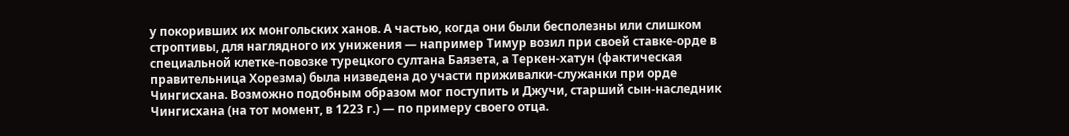у покоривших их монгольских ханов. А частью, когда они были бесполезны или слишком строптивы, для наглядного их унижения — например Тимур возил при своей ставке-орде в специальной клетке-повозке турецкого султана Баязета, а Теркен-хатун (фактическая правительница Хорезма) была низведена до участи приживалки-служанки при орде Чингисхана. Возможно подобным образом мог поступить и Джучи, старший сын-наследник Чингисхана (на тот момент, в 1223 г.) — по примеру своего отца.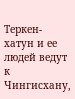Теркен-хатун и ее людей ведут к Чингисхану,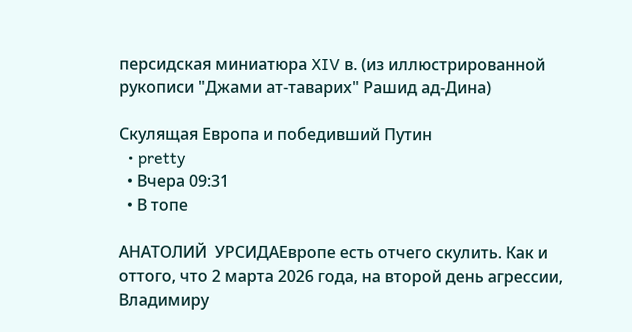персидская миниатюра XIV в. (из иллюстрированной рукописи "Джами ат-таварих" Рашид ад-Дина)

Скулящая Европа и победивший Путин
  • pretty
  • Вчера 09:31
  • В топе

АНАТОЛИЙ  УРСИДАЕвропе есть отчего скулить. Как и оттого, что 2 марта 2026 года, на второй день агрессии, Владимиру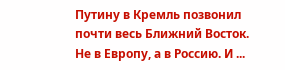Путину в Кремль позвонил почти весь Ближний Восток. Не в Европу, а в Россию. И ...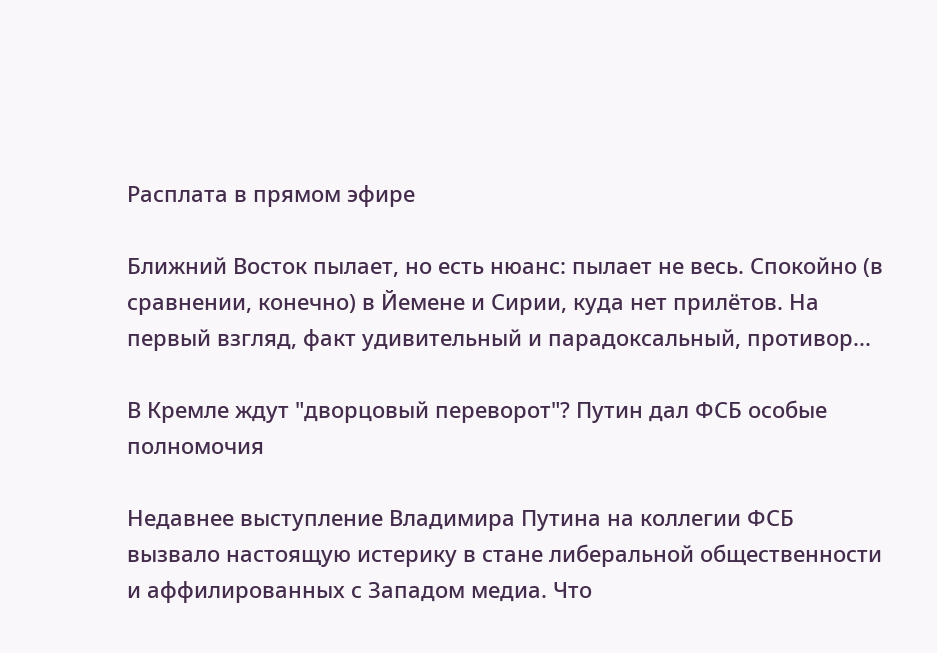Расплата в прямом эфире

Ближний Восток пылает, но есть нюанс: пылает не весь. Спокойно (в сравнении, конечно) в Йемене и Сирии, куда нет прилётов. На первый взгляд, факт удивительный и парадоксальный, противор...

В Кремле ждут "дворцовый переворот"? Путин дал ФСБ особые полномочия

Недавнее выступление Владимира Путина на коллегии ФСБ вызвало настоящую истерику в стане либеральной общественности и аффилированных с Западом медиа. Что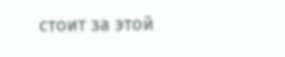стоит за этой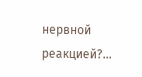нервной реакцией?...